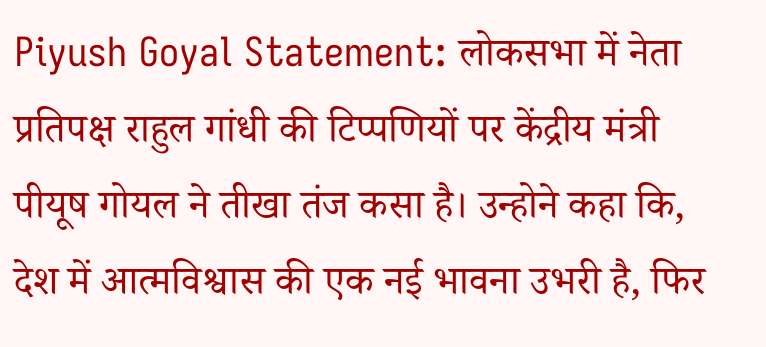Piyush Goyal Statement: लोकसभा में नेता प्रतिपक्ष राहुल गांधी की टिप्पणियों पर केंद्रीय मंत्री पीयूष गोयल ने तीखा तंज कसा है। उन्होने कहा कि, देश में आत्मविश्वास की एक नई भावना उभरी है, फिर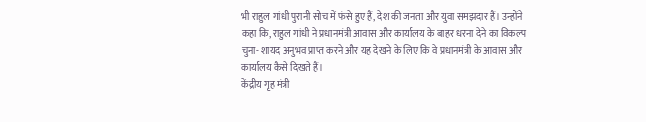भी राहुल गांधी पुरानी सोच में फंसे हुए हैं, देश की जनता और युवा समझदार हैं। उन्होंने कहा कि, राहुल गांधी ने प्रधानमंत्री आवास और कार्यालय के बाहर धरना देने का विकल्प चुना- शायद अनुभव प्राप्त करने और यह देखने के लिए कि वे प्रधानमंत्री के आवास और कार्यालय कैसे दिखते हैं।
केंद्रीय गृह मंत्री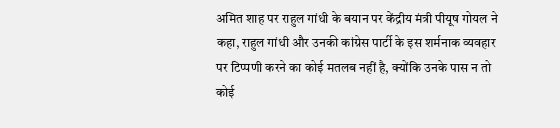अमित शाह पर राहुल गांधी के बयान पर केंद्रीय मंत्री पीयूष गोयल ने कहा, राहुल गांधी और उनकी कांग्रेस पार्टी के इस शर्मनाक व्यवहार पर टिप्पणी करने का कोई मतलब नहीं है, क्योंकि उनके पास न तो कोई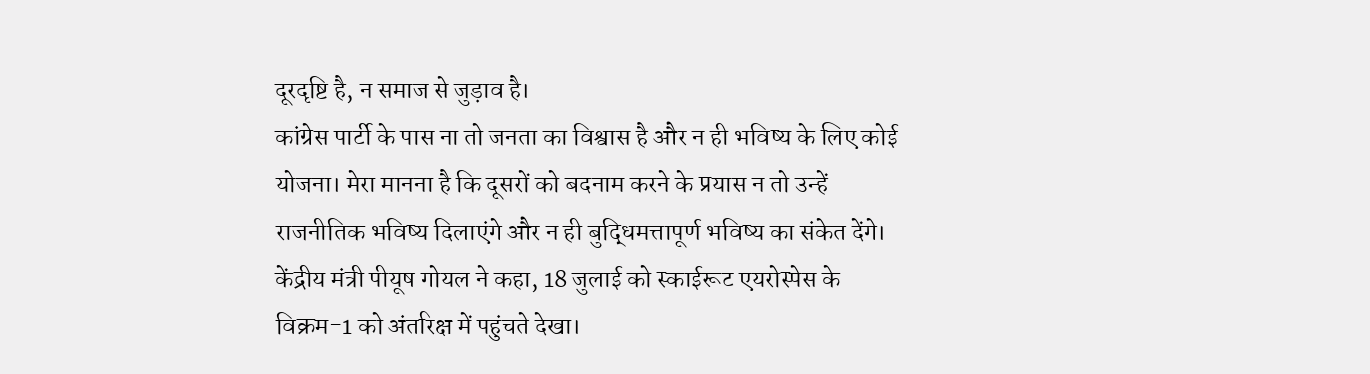दूरदृष्टि है, न समाज से जुड़ाव है।
कांग्रेस पार्टी के पास ना तो जनता का विश्वास है और न ही भविष्य के लिए कोई योजना। मेरा मानना है कि दूसरों को बदनाम करने के प्रयास न तो उन्हें राजनीतिक भविष्य दिलाएंगे और न ही बुद्धिमत्तापूर्ण भविष्य का संकेत देंगे।
केंद्रीय मंत्री पीयूष गोयल ने कहा, 18 जुलाई को स्काईरूट एयरोस्पेस के विक्रम-1 को अंतरिक्ष में पहुंचते देखा।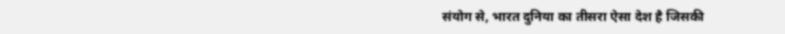संयोग से, भारत दुनिया का तीसरा ऐसा देश है जिसकी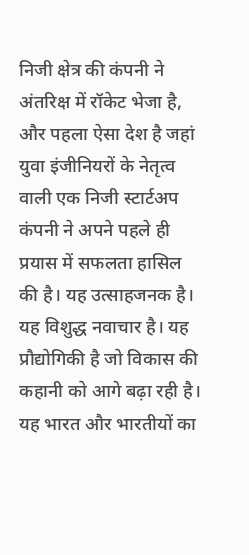निजी क्षेत्र की कंपनी ने अंतरिक्ष में रॉकेट भेजा है, और पहला ऐसा देश है जहां युवा इंजीनियरों के नेतृत्व वाली एक निजी स्टार्टअप कंपनी ने अपने पहले ही प्रयास में सफलता हासिल की है। यह उत्साहजनक है।
यह विशुद्ध नवाचार है। यह प्रौद्योगिकी है जो विकास की कहानी को आगे बढ़ा रही है। यह भारत और भारतीयों का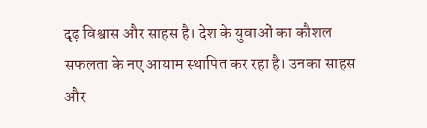दृढ़ विश्वास और साहस है। देश के युवाओं का कौशल सफलता के नए आयाम स्थापित कर रहा है। उनका साहस और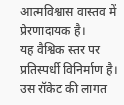आत्मविश्वास वास्तव में प्रेरणादायक है।
यह वैश्विक स्तर पर प्रतिस्पर्धी विनिर्माण है। उस रॉकेट की लागत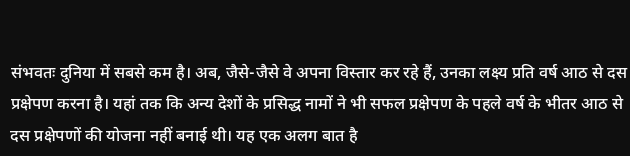संभवतः दुनिया में सबसे कम है। अब, जैसे-जैसे वे अपना विस्तार कर रहे हैं, उनका लक्ष्य प्रति वर्ष आठ से दस प्रक्षेपण करना है। यहां तक कि अन्य देशों के प्रसिद्ध नामों ने भी सफल प्रक्षेपण के पहले वर्ष के भीतर आठ से दस प्रक्षेपणों की योजना नहीं बनाई थी। यह एक अलग बात है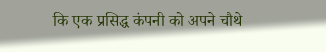कि एक प्रसिद्ध कंपनी को अपने चौथे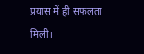प्रयास में ही सफलता मिली।